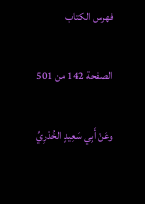فهرس الكتاب

الصفحة 142 من 501

وعَنْ أَبِي سَعِيدٍ الخُدْرِيِّ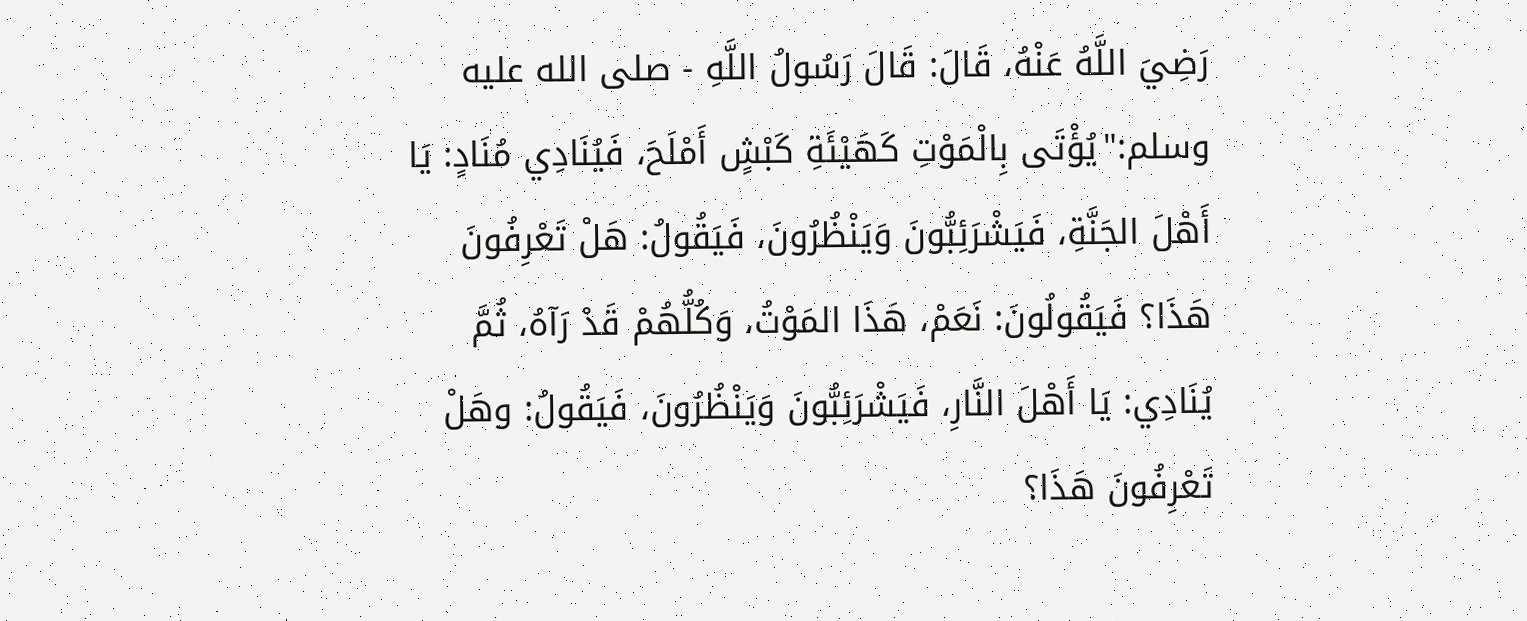رَضِيَ اللَّهُ عَنْهُ، قَالَ: قَالَ رَسُولُ اللَّهِ - صلى الله عليه وسلم:"يُؤْتَى بِالْمَوْتِ كَهَيْئَةِ كَبْشٍ أَمْلَحَ، فَيُنَادِي مُنَادٍ: يَا أَهْلَ الجَنَّةِ، فَيَشْرَئِبُّونَ وَيَنْظُرُونَ، فَيَقُولُ: هَلْ تَعْرِفُونَ هَذَا؟ فَيَقُولُونَ: نَعَمْ، هَذَا المَوْتُ، وَكُلُّهُمْ قَدْ رَآهُ، ثُمَّ يُنَادِي: يَا أَهْلَ النَّارِ، فَيَشْرَئِبُّونَ وَيَنْظُرُونَ، فَيَقُولُ: وهَلْ تَعْرِفُونَ هَذَا؟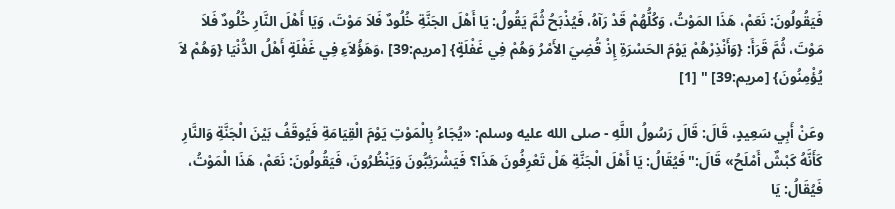فَيَقُولُونَ: نَعَمْ، هَذَا المَوْتُ، وَكُلُّهُمْ قَدْ رَآهُ، فَيُذْبَحُ ثُمَّ يَقُولُ: يَا أَهْلَ الجَنَّةِ خُلُودٌ فَلاَ مَوْتَ، وَيَا أَهْلَ النَّارِ خُلُودٌ فَلاَ مَوْتَ، ثُمَّ قَرَأَ: {وَأَنْذِرْهُمْ يَوْمَ الحَسْرَةِ إِذْ قُضِيَ الأَمْرُ وَهُمْ فِي غَفْلَةٍ} [مريم:39] ،وَهَؤُلاَءِ فِي غَفْلَةٍ أَهْلُ الدُّنْيَا {وَهُمْ لاَ يُؤْمِنُونَ} [مريم:39] " [1]

وعَنْ أَبِي سَعِيدٍ، قَالَ: قَالَ رَسُولُ اللَّهِ - صلى الله عليه وسلم: «يُجَاءُ بِالْمَوْتِ يَوْمَ الْقِيَامَةِ فَيُوقَفُ بَيْنَ الْجَنَّةِ وَالنَّارِ كَأَنَّهُ كَبْشٌ أَمْلَحُ» قَالَ:"فَيُقَالُ: يَا أَهْلَ الْجَنَّةِ هَلْ تَعْرِفُونَ هَذَا؟ فَيَشْرَئِبُّونَ وَيَنْظُرُونَ، فَيَقُولُونَ: نَعَمْ، هَذَا الْمَوْتُ، فَيُقَالُ: يَا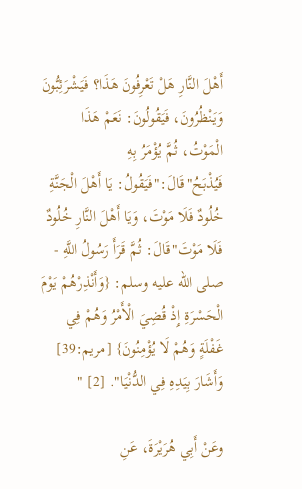أَهْلَ النَّارِ هَلْ تَعْرِفُونَ هَذَا؟ فَيَشْرَئِبُّونَ وَيَنْظُرُونَ، فَيَقُولُونَ: نَعَمْ هَذَا الْمَوْتُ، ثُمَّ يُؤْمَرُ بِهِ فَيُذْبَحُ"قَالَ:"فَيَقُولُ: يَا أَهْلَ الْجَنَّةِ خُلُودٌ فَلَا مَوْتَ، وَيَا أَهْلَ النَّارِ خُلُودٌ فَلَا مَوْتَ"قَالَ: ثُمَّ قَرَأَ رَسُولُ اللَّهِ - صلى الله عليه وسلم: {وَأَنْذِرْهُمْ يَوْمَ الْحَسْرَةِ إِذْ قُضِيَ الْأَمْرُ وَهُمْ فِي غَفْلَةٍ وَهُمْ لَا يُؤْمِنُونَ} [مريم:39] وَأَشَارَ بِيَدِهِ فِي الدُّنْيَا". [2] "

وعَنْ أَبِي هُرَيْرَةَ، عَنِ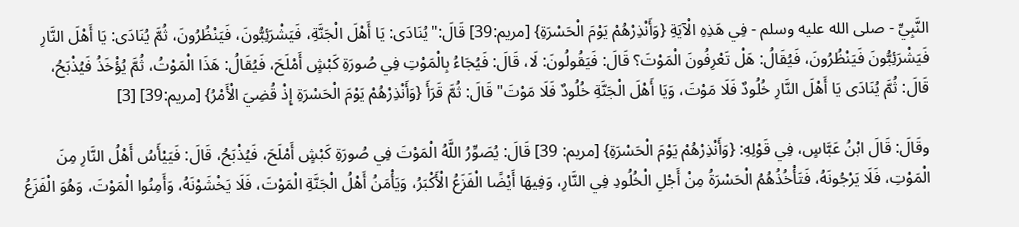النَّبِيِّ - صلى الله عليه وسلم - فِي هَذِهِ الْآيَةِ {وَأَنْذِرْهُمْ يَوْمَ الْحَسْرَةِ} [مريم:39] قَالَ:"يُنَادَى: يَا أَهْلَ الْجَنَّةِ، فَيَشْرَئِبُّونَ، فَيَنْظُرُونَ، ثُمَّ يُنَادَى: يَا أَهْلَ النَّارِ فَيَشْرَئِبُّونَ فَيَنْظُرُونَ، فَيُقَالُ: هَلْ تَعْرِفُونَ الْمَوْتَ؟ قَالَ: فَيَقُولُونَ: لَا، قَالَ: فَيُجَاءُ بِالْمَوْتِ فِي صُورَةِ كَبْشٍ أَمْلَحَ، فَيُقَالُ: هَذَا الْمَوْتُ، ثُمَّ يُؤْخَذُ فَيُذْبَحُ، قَالَ: ثُمَّ يُنَادَى يَا أَهْلَ النَّارِ خُلُودٌ فَلَا مَوْتَ، وَيَا أَهْلَ الْجَنَّةِ خُلُودٌ فَلَا مَوْتَ"قَالَ: ثُمَّ قَرَأَ {وَأَنْذِرْهُمْ يَوْمَ الْحَسْرَةِ إِذْ قُضِيَ الْأَمْرُ} [مريم:39] [3]

وقَالَ: قَالَ ابْنُ عَبَّاسٍ، فِي قَوْلِهِ: {وَأَنْذِرْهُمْ يَوْمَ الْحَسْرَةِ} [مريم: 39] قَالَ: يُصَوِّرُ اللَّهُ الْمَوْتَ فِي صُورَةِ كَبْشٍ أَمْلَحَ، فَيُذْبَحُ، قَالَ: فَيَيْأَسُ أَهْلُ النَّارِ مِنَ الْمَوْتِ، فَلَا يَرْجُونَهُ، فَتَأْخُذُهُمُ الْحَسْرَةُ مِنْ أَجْلِ الْخُلُودِ فِي النَّارِ، وَفِيهَا أَيْضًا الْفَزَعُ الْأَكْبَرُ، وَيَأْمَنُ أَهْلُ الْجَنَّةِ الْمَوْتَ، فَلَا يَخْشَوْنَهُ، وَأَمِنُوا الْمَوْتَ، وَهُوَ الْفَزَعُ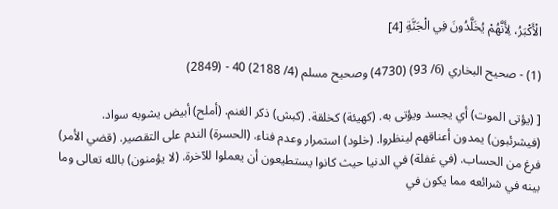الْأَكْبَرُ، لِأَنَّهُمْ يُخَلَّدُونَ فِي الْجَنَّةِ [4]

(1) - صحيح البخاري (6/ 93) (4730) وصحيح مسلم (4/ 2188) 40 - (2849)

[ (يؤتى الموت) أي يجسد ويؤتى به. (كهيئة) كخلقة. (كبش) ذكر الغنم. (أملح) أبيض يشوبه سواد. (فيشرئبون) يمدون أعناقهم لينظروا. (خلود) استمرار وعدم فناء. (الحسرة) الندم على التقصير. (قضي الأمر) فرغ من الحساب. (في غفلة) في الدنيا حيث كانوا يستطيعون أن يعملوا للآخرة. (لا يؤمنون) بالله تعالى وما بينه في شرائعه مما يكون في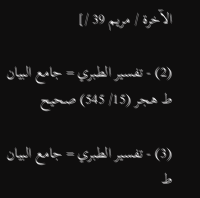الآخرة / مريم 39 /]

(2) - تفسير الطبري = جامع البيان ط هجر (15/ 545) صحيح

(3) - تفسير الطبري = جامع البيان ط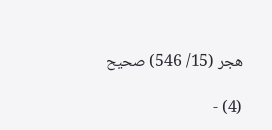هجر (15/ 546) صحيح

(4) -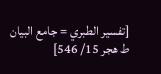[تفسير الطبري = جامع البيان ط هجر 15/ 546]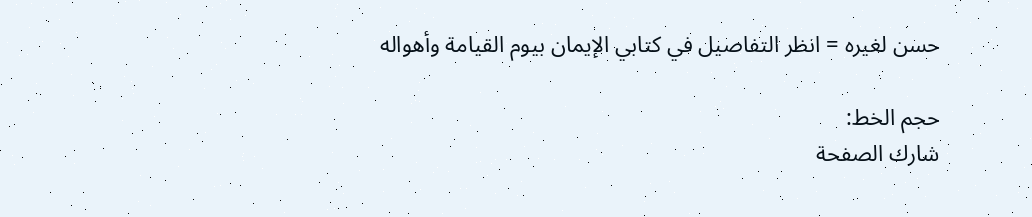حسن لغيره = انظر التفاصيل في كتابي الإيمان بيوم القيامة وأهواله

حجم الخط:
شارك الصفحة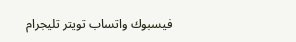فيسبوك واتساب تويتر تليجرام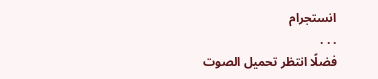انستجرام
. . .
فضلًا انتظر تحميل الصوت